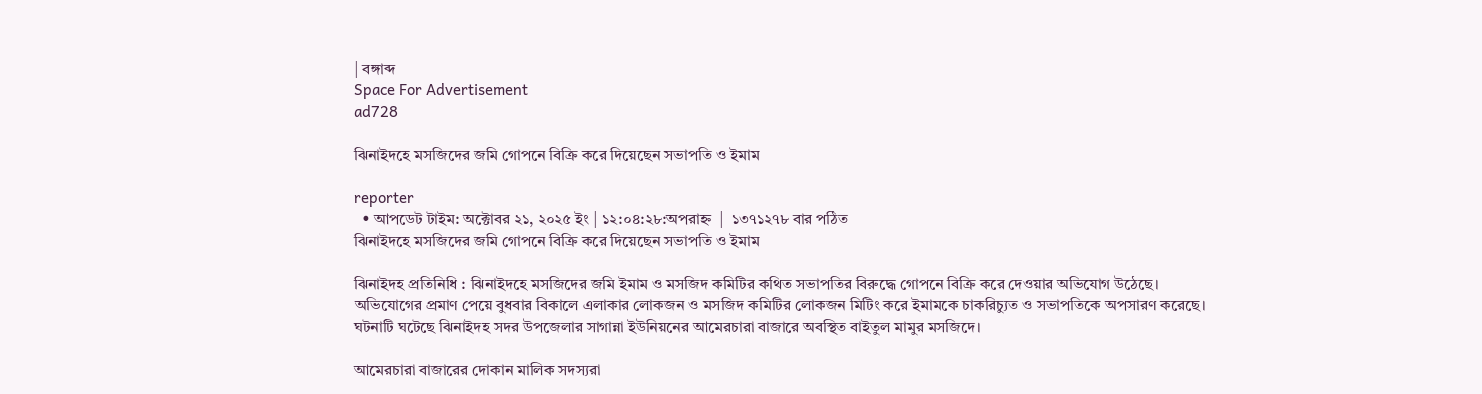| বঙ্গাব্দ
Space For Advertisement
ad728

ঝিনাইদহে মসজিদের জমি গোপনে বিক্রি করে দিয়েছেন সভাপতি ও ইমাম

reporter
  • আপডেট টাইম: অক্টোবর ২১, ২০২৫ ইং | ১২:০৪:২৮:অপরাহ্ন  |  ১৩৭১২৭৮ বার পঠিত
ঝিনাইদহে মসজিদের জমি গোপনে বিক্রি করে দিয়েছেন সভাপতি ও ইমাম

ঝিনাইদহ প্রতিনিধি : ঝিনাইদহে মসজিদের জমি ইমাম ও মসজিদ কমিটির কথিত সভাপতির বিরুদ্ধে গোপনে বিক্রি করে দেওয়ার অভিযোগ উঠেছে। অভিযোগের প্রমাণ পেয়ে বুধবার বিকালে এলাকার লোকজন ও মসজিদ কমিটির লোকজন মিটিং করে ইমামকে চাকরিচ্যুত ও সভাপতিকে অপসারণ করেছে। ঘটনাটি ঘটেছে ঝিনাইদহ সদর উপজেলার সাগান্না ইউনিয়নের আমেরচারা বাজারে অবস্থিত বাইতুল মামুর মসজিদে।

আমেরচারা বাজারের দোকান মালিক সদস্যরা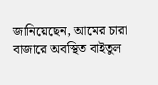জানিয়েছেন, আমের চারা বাজারে অবস্থিত বাইতুল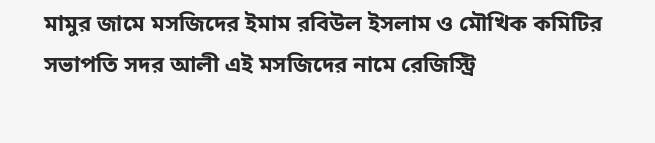মামুর জামে মসজিদের ইমাম রবিউল ইসলাম ও মৌখিক কমিটির সভাপতি সদর আলী এই মসজিদের নামে রেজিস্ট্রি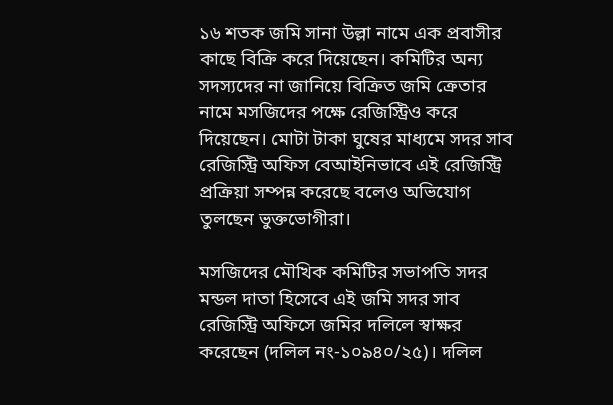১৬ শতক জমি সানা উল্লা নামে এক প্রবাসীর কাছে বিক্রি করে দিয়েছেন। কমিটির অন্য সদস্যদের না জানিয়ে বিক্রিত জমি ক্রেতার নামে মসজিদের পক্ষে রেজিস্ট্রিও করে দিয়েছেন। মোটা টাকা ঘুষের মাধ্যমে সদর সাব রেজিস্ট্রি অফিস বেআইনিভাবে এই রেজিস্ট্রি প্রক্রিয়া সম্পন্ন করেছে বলেও অভিযোগ তুলছেন ভুক্তভোগীরা।

মসজিদের মৌখিক কমিটির সভাপতি সদর মন্ডল দাতা হিসেবে এই জমি সদর সাব রেজিস্ট্রি অফিসে জমির দলিলে স্বাক্ষর করেছেন (দলিল নং-১০৯৪০/২৫)। দলিল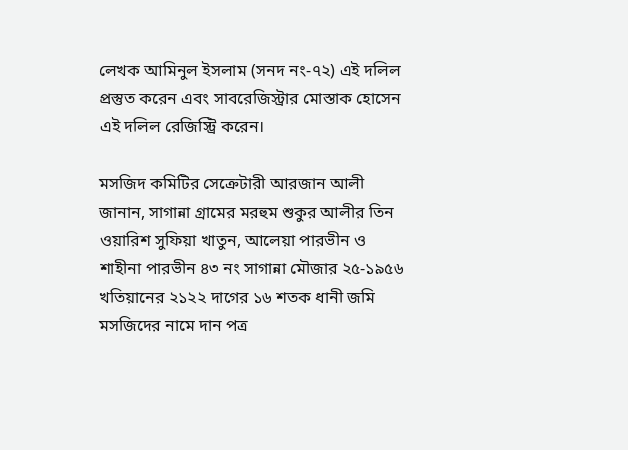লেখক আমিনুল ইসলাম (সনদ নং-৭২) এই দলিল প্রস্তুত করেন এবং সাবরেজিস্ট্রার মোস্তাক হোসেন এই দলিল রেজিস্ট্রি করেন।

মসজিদ কমিটির সেক্রেটারী আরজান আলী জানান, সাগান্না গ্রামের মরহুম শুকুর আলীর তিন ওয়ারিশ সুফিয়া খাতুন, আলেয়া পারভীন ও শাহীনা পারভীন ৪৩ নং সাগান্না মৌজার ২৫-১৯৫৬ খতিয়ানের ২১২২ দাগের ১৬ শতক ধানী জমি মসজিদের নামে দান পত্র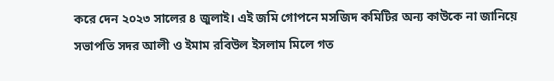করে দেন ২০২৩ সালের ৪ জুলাই। এই জমি গোপনে মসজিদ কমিটির অন্য কাউকে না জানিয়ে সভাপতি সদর আলী ও ইমাম রবিউল ইসলাম মিলে গত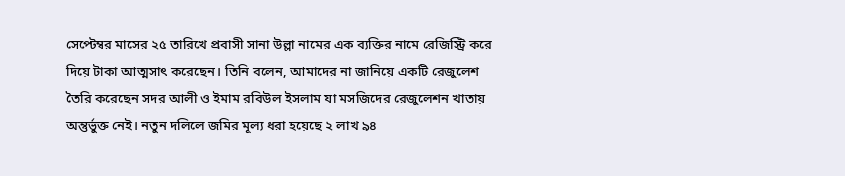সেপ্টেম্বর মাসের ২৫ তারিখে প্রবাসী সানা উল্লা নামের এক ব্যক্তির নামে রেজিস্ট্রি করে দিয়ে টাকা আত্মসাৎ করেছেন। তিনি বলেন, আমাদের না জানিয়ে একটি রেজুলেশ তৈরি করেছেন সদর আলী ও ইমাম রবিউল ইসলাম যা মসজিদের রেজুলেশন খাতায় অন্তুর্ভুক্ত নেই। নতুন দলিলে জমির মূল্য ধরা হয়েছে ২ লাখ ৯৪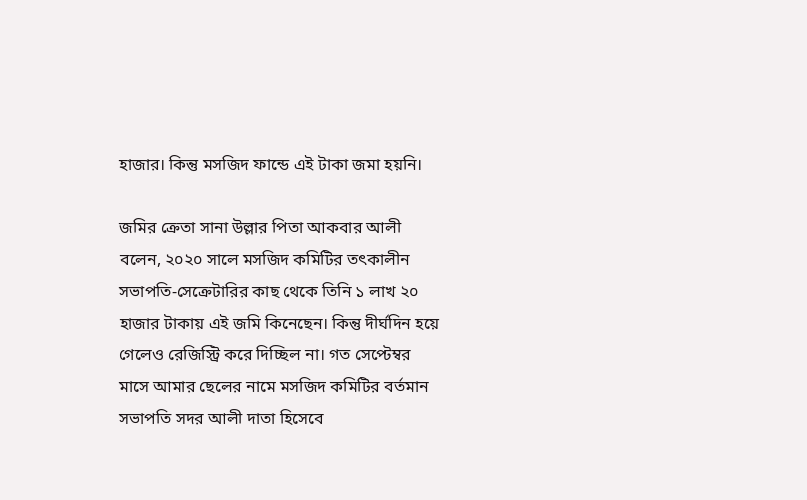হাজার। কিন্তু মসজিদ ফান্ডে এই টাকা জমা হয়নি।

জমির ক্রেতা সানা উল্লার পিতা আকবার আলী বলেন, ২০২০ সালে মসজিদ কমিটির তৎকালীন সভাপতি-সেক্রেটারির কাছ থেকে তিনি ১ লাখ ২০ হাজার টাকায় এই জমি কিনেছেন। কিন্তু দীর্ঘদিন হয়ে গেলেও রেজিস্ট্রি করে দিচ্ছিল না। গত সেপ্টেম্বর মাসে আমার ছেলের নামে মসজিদ কমিটির বর্তমান সভাপতি সদর আলী দাতা হিসেবে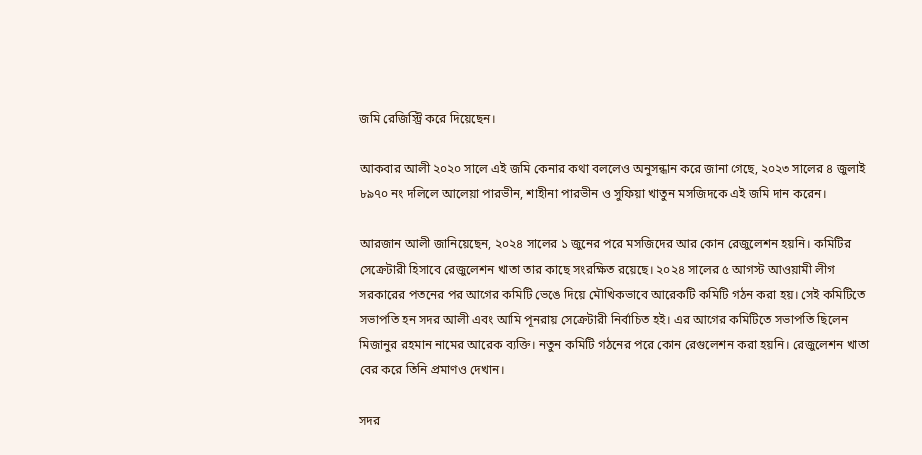জমি রেজিস্ট্রি করে দিয়েছেন।

আকবার আলী ২০২০ সালে এই জমি কেনার কথা বললেও অনুসন্ধান করে জানা গেছে, ২০২৩ সালের ৪ জুলাই ৮৯৭০ নং দলিলে আলেয়া পারভীন, শাহীনা পারভীন ও সুফিয়া খাতুন মসজিদকে এই জমি দান করেন।

আরজান আলী জানিয়েছেন, ২০২৪ সালের ১ জুনের পরে মসজিদের আর কোন রেজুলেশন হয়নি। কমিটির সেক্রেটারী হিসাবে রেজুলেশন খাতা তার কাছে সংরক্ষিত রয়েছে। ২০২৪ সালের ৫ আগস্ট আওয়ামী লীগ সরকারের পতনের পর আগের কমিটি ভেঙে দিয়ে মৌখিকভাবে আরেকটি কমিটি গঠন করা হয়। সেই কমিটিতে সভাপতি হন সদর আলী এবং আমি পূনরায় সেক্রেটারী নির্বাচিত হই। এর আগের কমিটিতে সভাপতি ছিলেন মিজানুর রহমান নামের আরেক ব্যক্তি। নতুন কমিটি গঠনের পরে কোন রেগুলেশন করা হয়নি। রেজুলেশন খাতা বের করে তিনি প্রমাণও দেখান।

সদর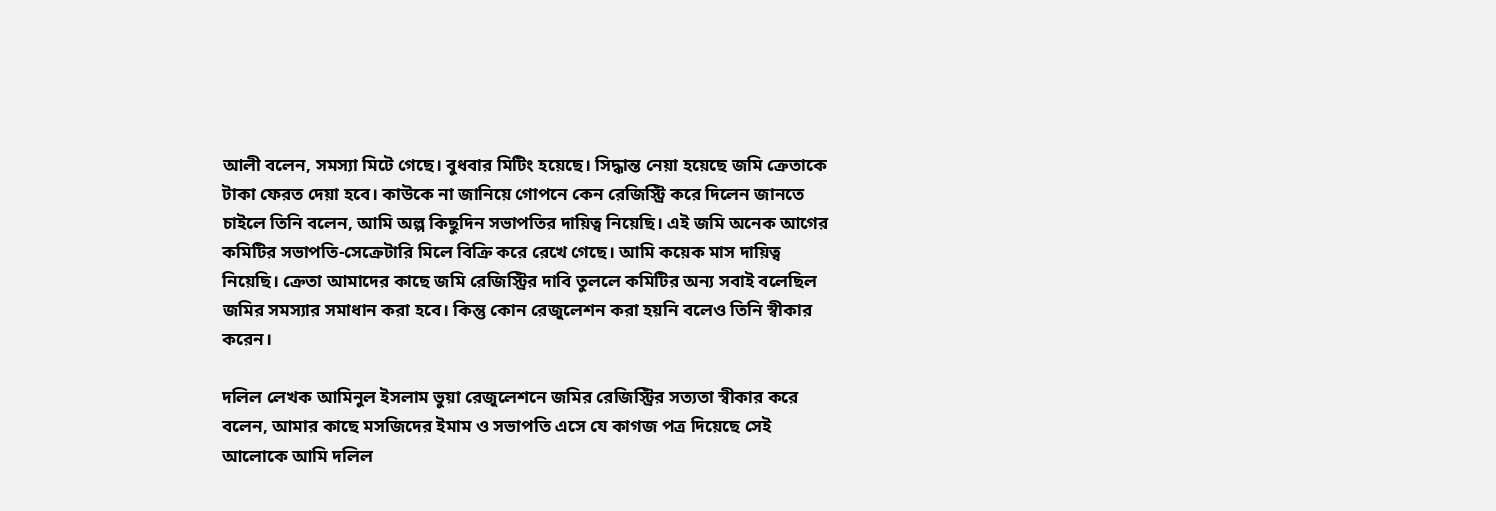আলী বলেন, সমস্যা মিটে গেছে। বুধবার মিটিং হয়েছে। সিদ্ধান্ত নেয়া হয়েছে জমি ক্রেতাকে টাকা ফেরত দেয়া হবে। কাউকে না জানিয়ে গোপনে কেন রেজিস্ট্রি করে দিলেন জানতে চাইলে তিনি বলেন, আমি অল্প কিছুদিন সভাপতির দায়িত্ব নিয়েছি। এই জমি অনেক আগের কমিটির সভাপতি-সেক্রেটারি মিলে বিক্রি করে রেখে গেছে। আমি কয়েক মাস দায়িত্ব নিয়েছি। ক্রেতা আমাদের কাছে জমি রেজিস্ট্রির দাবি তুললে কমিটির অন্য সবাই বলেছিল জমির সমস্যার সমাধান করা হবে। কিন্তু কোন রেজুলেশন করা হয়নি বলেও তিনি স্বীকার করেন।

দলিল লেখক আমিনুল ইসলাম ভুয়া রেজুলেশনে জমির রেজিস্ট্রির সত্যতা স্বীকার করে বলেন, আমার কাছে মসজিদের ইমাম ও সভাপতি এসে যে কাগজ পত্র দিয়েছে সেই আলোকে আমি দলিল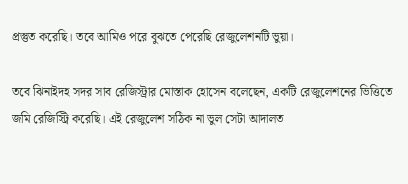প্রস্তুত করেছি। তবে আমিও পরে বুঝতে পেরেছি রেজুলেশনটি ভুয়া।

তবে ঝিনাইদহ সদর সাব রেজিস্ট্রার মোস্তাক হোসেন বলেছেন, একটি রেজুলেশনের ভিত্তিতে জমি রেজিস্ট্রি করেছি। এই রেজুলেশ সঠিক না ভুল সেটা আদালত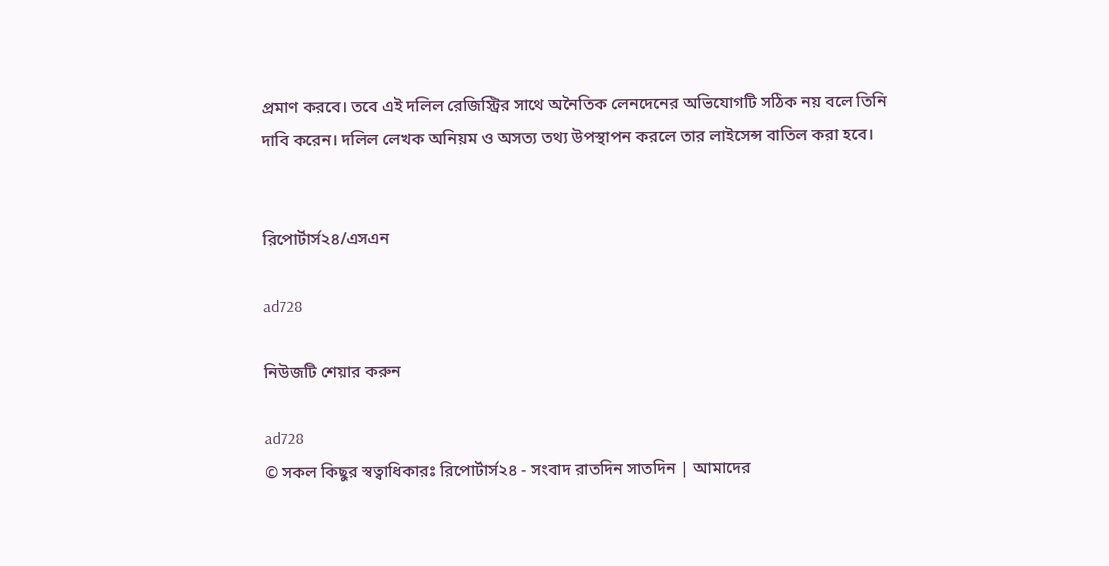প্রমাণ করবে। তবে এই দলিল রেজিস্ট্রির সাথে অনৈতিক লেনদেনের অভিযোগটি সঠিক নয় বলে তিনি দাবি করেন। দলিল লেখক অনিয়ম ও অসত্য তথ্য উপস্থাপন করলে তার লাইসেন্স বাতিল করা হবে।


রিপোর্টার্স২৪/এসএন

ad728

নিউজটি শেয়ার করুন

ad728
© সকল কিছুর স্বত্বাধিকারঃ রিপোর্টার্স২৪ - সংবাদ রাতদিন সাতদিন | আমাদের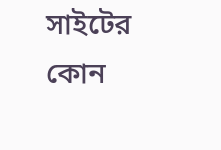সাইটের কোন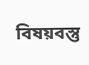বিষয়বস্তু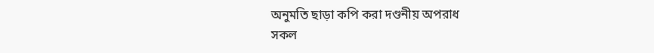অনুমতি ছাড়া কপি করা দণ্ডনীয় অপরাধ
সকল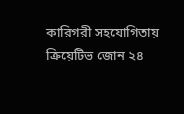কারিগরী সহযোগিতায় ক্রিয়েটিভ জোন ২৪